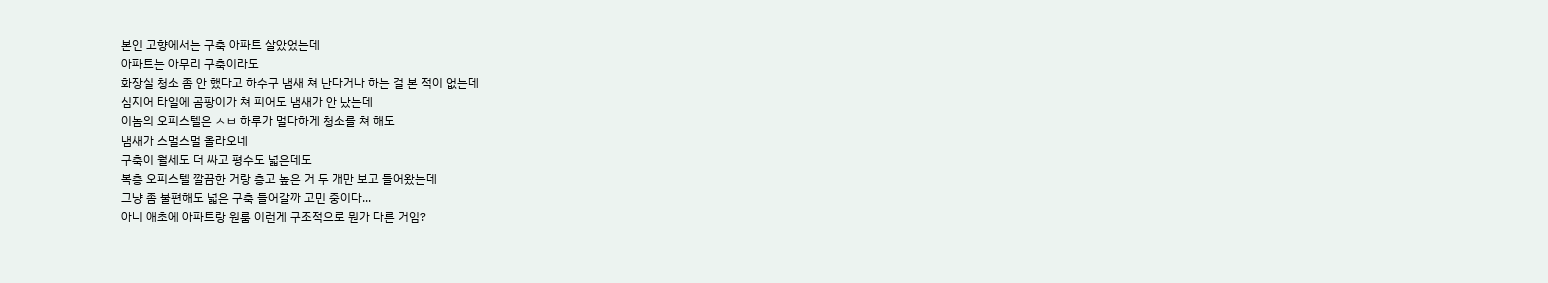본인 고향에서는 구축 아파트 살았었는데
아파트는 아무리 구축이라도
화장실 청소 좀 안 했다고 하수구 냄새 쳐 난다거나 하는 걸 본 적이 없는데
심지어 타일에 곰팡이가 쳐 피어도 냄새가 안 났는데
이놈의 오피스텔은 ㅅㅂ 하루가 멀다하게 청소를 쳐 해도
냄새가 스멀스멀 올라오네
구축이 월세도 더 싸고 평수도 넓은데도
복층 오피스텔 깔끔한 거랑 층고 높은 거 두 개만 보고 들어왔는데
그냥 좀 불편해도 넓은 구축 들어갈까 고민 중이다...
아니 애초에 아파트랑 원룸 이런게 구조적으로 뭔가 다른 거임?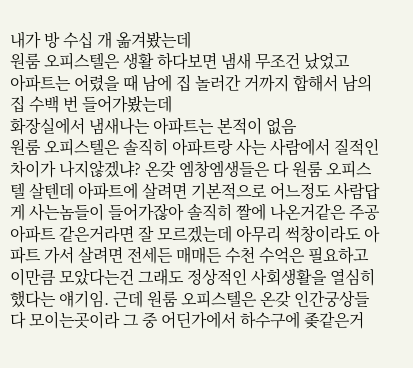내가 방 수십 개 옮겨봤는데
원룸 오피스텔은 생활 하다보면 냄새 무조건 났었고
아파트는 어렸을 때 남에 집 놀러간 거까지 합해서 남의 집 수백 번 들어가봤는데
화장실에서 냄새나는 아파트는 본적이 없음
원룸 오피스텔은 솔직히 아파트랑 사는 사람에서 질적인 차이가 나지않겠냐? 온갖 엠창엠생들은 다 원룸 오피스텔 살텐데 아파트에 살려면 기본적으로 어느정도 사람답게 사는놈들이 들어가잖아 솔직히 짤에 나온거같은 주공아파트 같은거라면 잘 모르겠는데 아무리 썩창이라도 아파트 가서 살려면 전세든 매매든 수천 수억은 필요하고 이만큼 모았다는건 그래도 정상적인 사회생활을 열심히 했다는 얘기임. 근데 원룸 오피스텔은 온갖 인간궁상들 다 모이는곳이라 그 중 어딘가에서 하수구에 좆같은거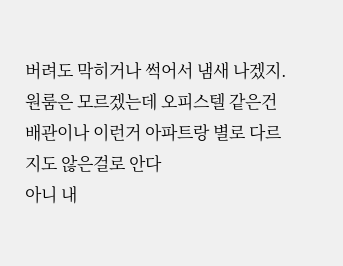버려도 막히거나 썩어서 냄새 나겠지. 원룸은 모르겠는데 오피스텔 같은건 배관이나 이런거 아파트랑 별로 다르지도 않은걸로 안다
아니 내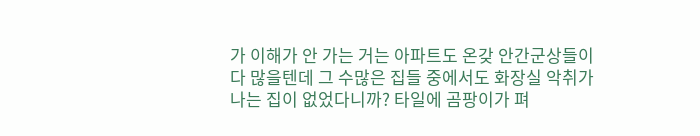가 이해가 안 가는 거는 아파트도 온갖 안간군상들이 다 많을텐데 그 수많은 집들 중에서도 화장실 악취가 나는 집이 없었다니까? 타일에 곰팡이가 펴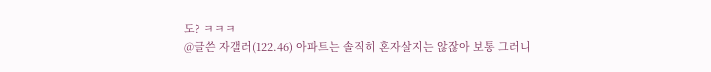도? ㅋㅋㅋ
@글쓴 자갤러(122.46) 아파트는 솔직히 혼자살지는 않잖아 보통 그러니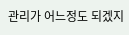관리가 어느정도 되겠지